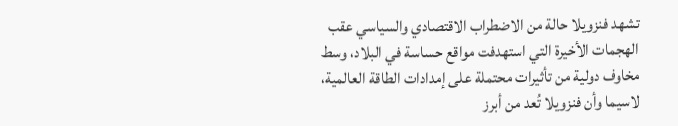تشهد فنزويلا حالة من الاضطراب الاقتصادي والسياسي عقب الهجمات الأخيرة التي استهدفت مواقع حساسة في البلاد، وسط مخاوف دولية من تأثيرات محتملة على إمدادات الطاقة العالمية، لاسيما وأن فنزويلا تُعد من أبرز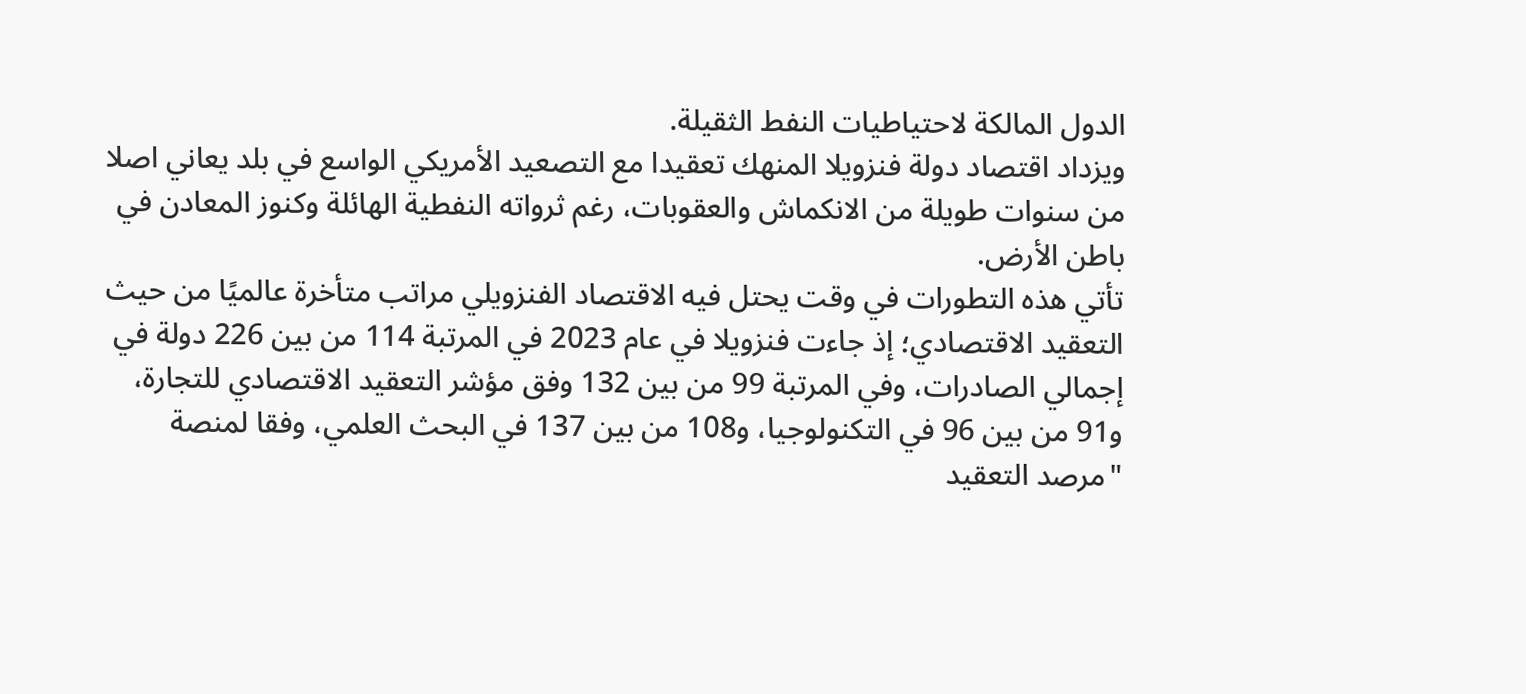الدول المالكة لاحتياطيات النفط الثقيلة.
ويزداد اقتصاد دولة فنزويلا المنهك تعقيدا مع التصعيد الأمريكي الواسع في بلد يعاني اصلا من سنوات طويلة من الانكماش والعقوبات، رغم ثرواته النفطية الهائلة وكنوز المعادن في باطن الأرض.
تأتي هذه التطورات في وقت يحتل فيه الاقتصاد الفنزويلي مراتب متأخرة عالميًا من حيث التعقيد الاقتصادي؛ إذ جاءت فنزويلا في عام 2023 في المرتبة 114 من بين 226 دولة في إجمالي الصادرات، وفي المرتبة 99 من بين 132 وفق مؤشر التعقيد الاقتصادي للتجارة، و91 من بين 96 في التكنولوجيا، و108 من بين 137 في البحث العلمي، وفقا لمنصة "مرصد التعقيد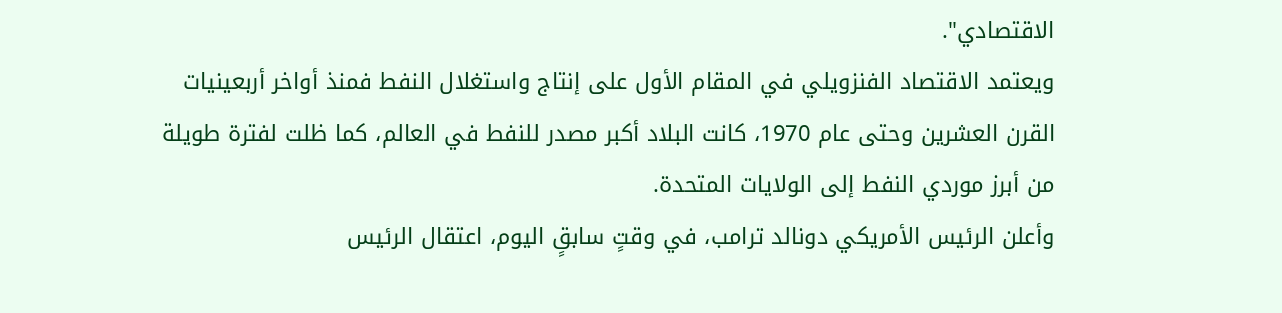الاقتصادي".
ويعتمد الاقتصاد الفنزويلي في المقام الأول على إنتاج واستغلال النفط فمنذ أواخر أربعينيات القرن العشرين وحتى عام 1970، كانت البلاد أكبر مصدر للنفط في العالم، كما ظلت لفترة طويلة من أبرز موردي النفط إلى الولايات المتحدة.
وأعلن الرئيس الأمريكي دونالد ترامب، في وقتٍ سابقٍ اليوم، اعتقال الرئيس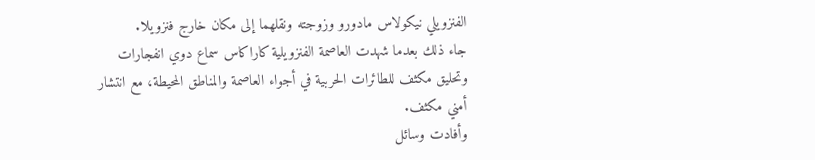الفنزويلي نيكولاس مادورو وزوجته ونقلهما إلى مكان خارج فنزويلا.
جاء ذلك بعدما شهدت العاصمة الفنزويلية كاراكاس سماع دوي انفجارات وتحليق مكثف للطائرات الحربية في أجواء العاصمة والمناطق المحيطة، مع انتشار أمني مكثف.
وأفادت وسائل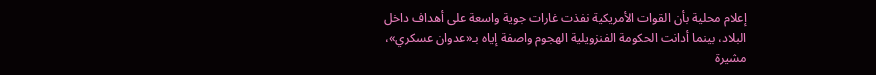إعلام محلية بأن القوات الأمريكية نفذت غارات جوية واسعة على أهداف داخل البلاد، بينما أدانت الحكومة الفنزويلية الهجوم واصفة إياه بـ«عدوان عسكري»، مشيرة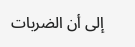إلى أن الضربات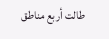طالت أربع مناطق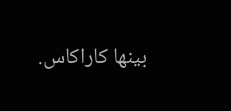بينها كاراكاس.